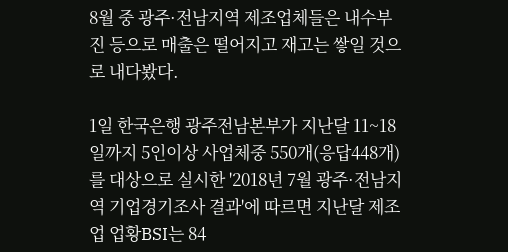8월 중 광주·전남지역 제조업체들은 내수부진 등으로 매출은 떨어지고 재고는 쌓일 것으로 내다봤다.

1일 한국은행 광주전남본부가 지난달 11~18일까지 5인이상 사업체중 550개(응답448개)를 대상으로 실시한 '2018년 7월 광주·전남지역 기업경기조사 결과'에 따르면 지난달 제조업 업황BSI는 84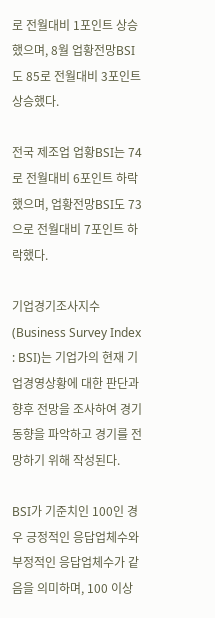로 전월대비 1포인트 상승했으며, 8월 업황전망BSI도 85로 전월대비 3포인트 상승했다.

전국 제조업 업황BSI는 74로 전월대비 6포인트 하락했으며, 업황전망BSI도 73으로 전월대비 7포인트 하락했다.

기업경기조사지수(Business Survey Index : BSI)는 기업가의 현재 기업경영상황에 대한 판단과 향후 전망을 조사하여 경기 동향을 파악하고 경기를 전망하기 위해 작성된다.

BSI가 기준치인 100인 경우 긍정적인 응답업체수와 부정적인 응답업체수가 같음을 의미하며, 100 이상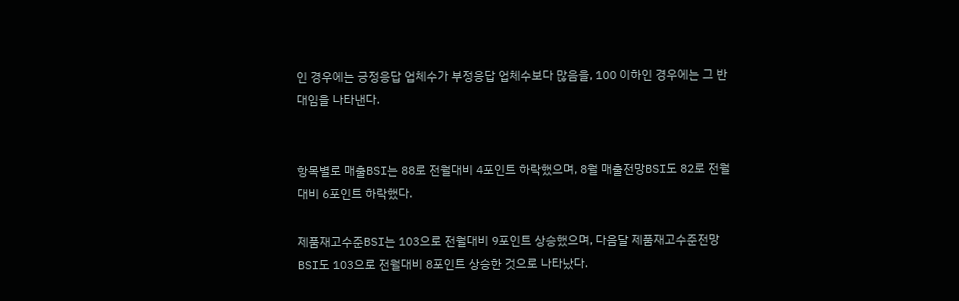인 경우에는 긍정응답 업체수가 부정응답 업체수보다 많음을, 100 이하인 경우에는 그 반대임을 나타낸다.


항목별로 매출BSI는 88로 전월대비 4포인트 하락했으며, 8월 매출전망BSI도 82로 전월대비 6포인트 하락했다.

제품재고수준BSI는 103으로 전월대비 9포인트 상승했으며, 다음달 제품재고수준전망BSI도 103으로 전월대비 8포인트 상승한 것으로 나타났다.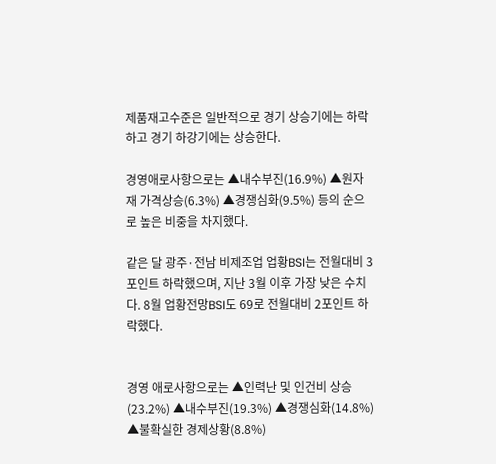제품재고수준은 일반적으로 경기 상승기에는 하락하고 경기 하강기에는 상승한다.

경영애로사항으로는 ▲내수부진(16.9%) ▲원자재 가격상승(6.3%) ▲경쟁심화(9.5%) 등의 순으로 높은 비중을 차지했다.

같은 달 광주·전남 비제조업 업황BSI는 전월대비 3포인트 하락했으며, 지난 3월 이후 가장 낮은 수치다. 8월 업황전망BSI도 69로 전월대비 2포인트 하락했다.


경영 애로사항으로는 ▲인력난 및 인건비 상승(23.2%) ▲내수부진(19.3%) ▲경쟁심화(14.8%) ▲불확실한 경제상황(8.8%)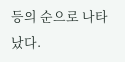등의 순으로 나타났다.